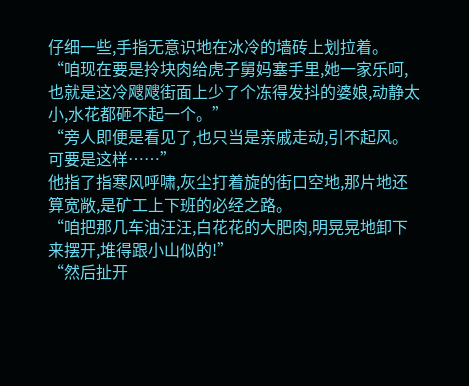仔细一些,手指无意识地在冰冷的墙砖上划拉着。
“咱现在要是拎块肉给虎子舅妈塞手里,她一家乐呵,也就是这冷飕飕街面上少了个冻得发抖的婆娘,动静太小,水花都砸不起一个。”
“旁人即便是看见了,也只当是亲戚走动,引不起风。可要是这样……”
他指了指寒风呼啸,灰尘打着旋的街口空地,那片地还算宽敞,是矿工上下班的必经之路。
“咱把那几车油汪汪,白花花的大肥肉,明晃晃地卸下来摆开,堆得跟小山似的!”
“然后扯开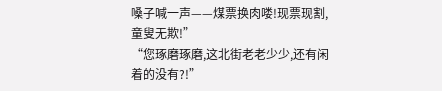嗓子喊一声——煤票换肉喽!现票现割,童叟无欺!”
“您琢磨琢磨,这北街老老少少,还有闲着的没有?!”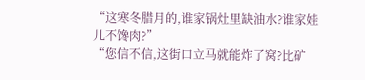“这寒冬腊月的,谁家锅灶里缺油水?谁家娃儿不馋肉?”
“您信不信,这街口立马就能炸了窝?比矿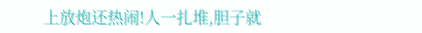上放炮还热闹!人一扎堆,胆子就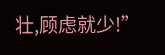壮,顾虑就少!”